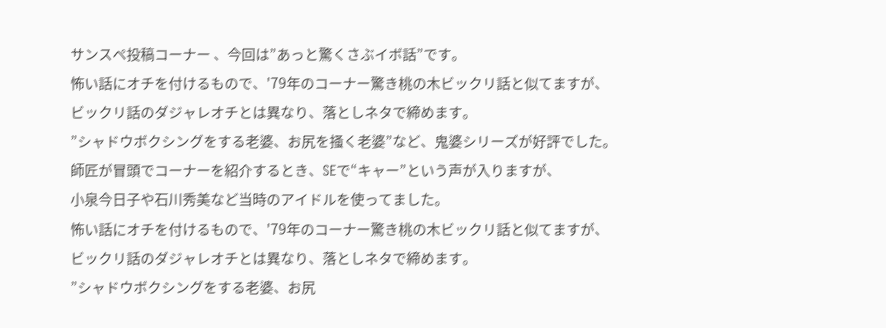サンスペ投稿コーナー 、今回は”あっと驚くさぶイボ話”です。
怖い話にオチを付けるもので、'79年のコーナー驚き桃の木ビックリ話と似てますが、
ビックリ話のダジャレオチとは異なり、落としネタで締めます。
”シャドウボクシングをする老婆、お尻を掻く老婆”など、鬼婆シリーズが好評でした。
師匠が冒頭でコーナーを紹介するとき、SEで“キャー”という声が入りますが、
小泉今日子や石川秀美など当時のアイドルを使ってました。
怖い話にオチを付けるもので、'79年のコーナー驚き桃の木ビックリ話と似てますが、
ビックリ話のダジャレオチとは異なり、落としネタで締めます。
”シャドウボクシングをする老婆、お尻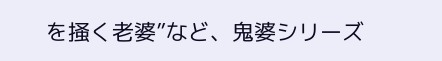を掻く老婆”など、鬼婆シリーズ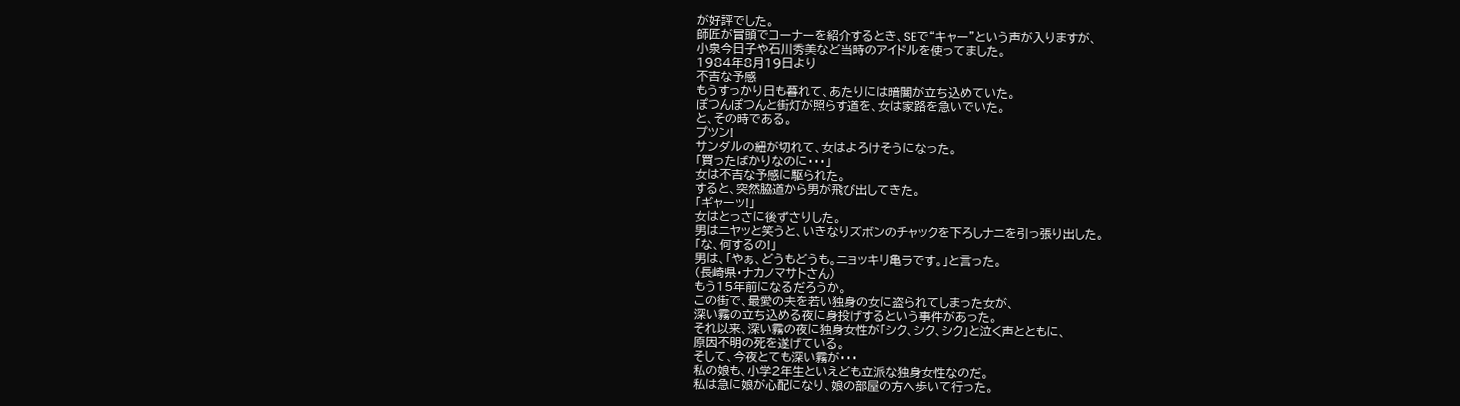が好評でした。
師匠が冒頭でコーナーを紹介するとき、SEで“キャー”という声が入りますが、
小泉今日子や石川秀美など当時のアイドルを使ってました。
1984年8月19日より
不吉な予感
もうすっかり日も暮れて、あたりには暗闇が立ち込めていた。
ぽつんぽつんと街灯が照らす道を、女は家路を急いでいた。
と、その時である。
プツン!
サンダルの紐が切れて、女はよろけそうになった。
「買ったばかりなのに・・・」
女は不吉な予感に駆られた。
すると、突然脇道から男が飛び出してきた。
「ギャーッ!」
女はとっさに後ずさりした。
男はニヤッと笑うと、いきなりズボンのチャックを下ろしナニを引っ張り出した。
「な、何するの!」
男は、「やぁ、どうもどうも。ニョッキリ亀ラです。」と言った。
(長崎県・ナカノマサトさん)
もう15年前になるだろうか。
この街で、最愛の夫を若い独身の女に盗られてしまった女が、
深い霧の立ち込める夜に身投げするという事件があった。
それ以来、深い霧の夜に独身女性が「シク、シク、シク」と泣く声とともに、
原因不明の死を遂げている。
そして、今夜とても深い霧が・・・
私の娘も、小学2年生といえども立派な独身女性なのだ。
私は急に娘が心配になり、娘の部屋の方へ歩いて行った。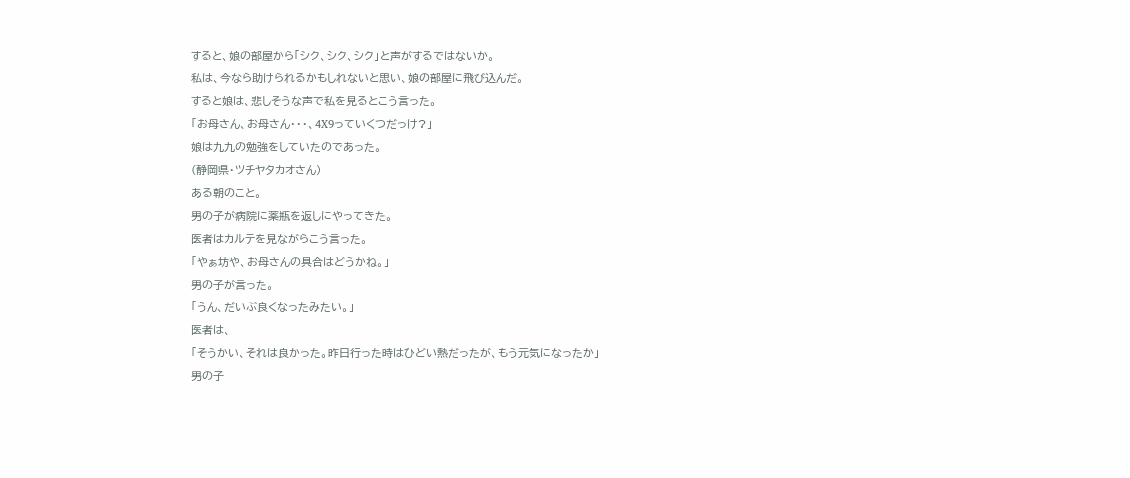すると、娘の部屋から「シク、シク、シク」と声がするではないか。
私は、今なら助けられるかもしれないと思い、娘の部屋に飛び込んだ。
すると娘は、悲しそうな声で私を見るとこう言った。
「お母さん、お母さん・・・、4X9っていくつだっけ?」
娘は九九の勉強をしていたのであった。
(静岡県・ツチヤタカオさん)
ある朝のこと。
男の子が病院に薬瓶を返しにやってきた。
医者はカルテを見ながらこう言った。
「やぁ坊や、お母さんの具合はどうかね。」
男の子が言った。
「うん、だいぶ良くなったみたい。」
医者は、
「そうかい、それは良かった。昨日行った時はひどい熱だったが、もう元気になったか」
男の子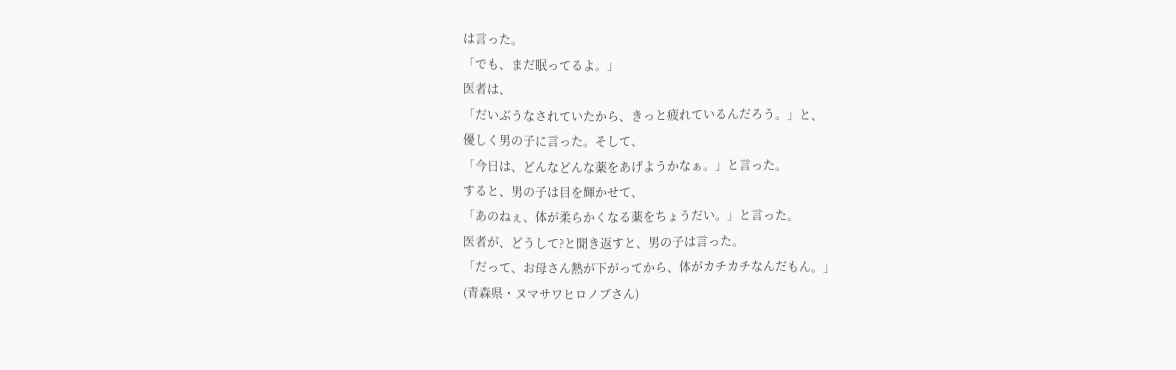は言った。
「でも、まだ眠ってるよ。」
医者は、
「だいぶうなされていたから、きっと疲れているんだろう。」と、
優しく男の子に言った。そして、
「今日は、どんなどんな薬をあげようかなぁ。」と言った。
すると、男の子は目を輝かせて、
「あのねぇ、体が柔らかくなる薬をちょうだい。」と言った。
医者が、どうして?と聞き返すと、男の子は言った。
「だって、お母さん熱が下がってから、体がカチカチなんだもん。」
(青森県・ヌマサワヒロノブさん)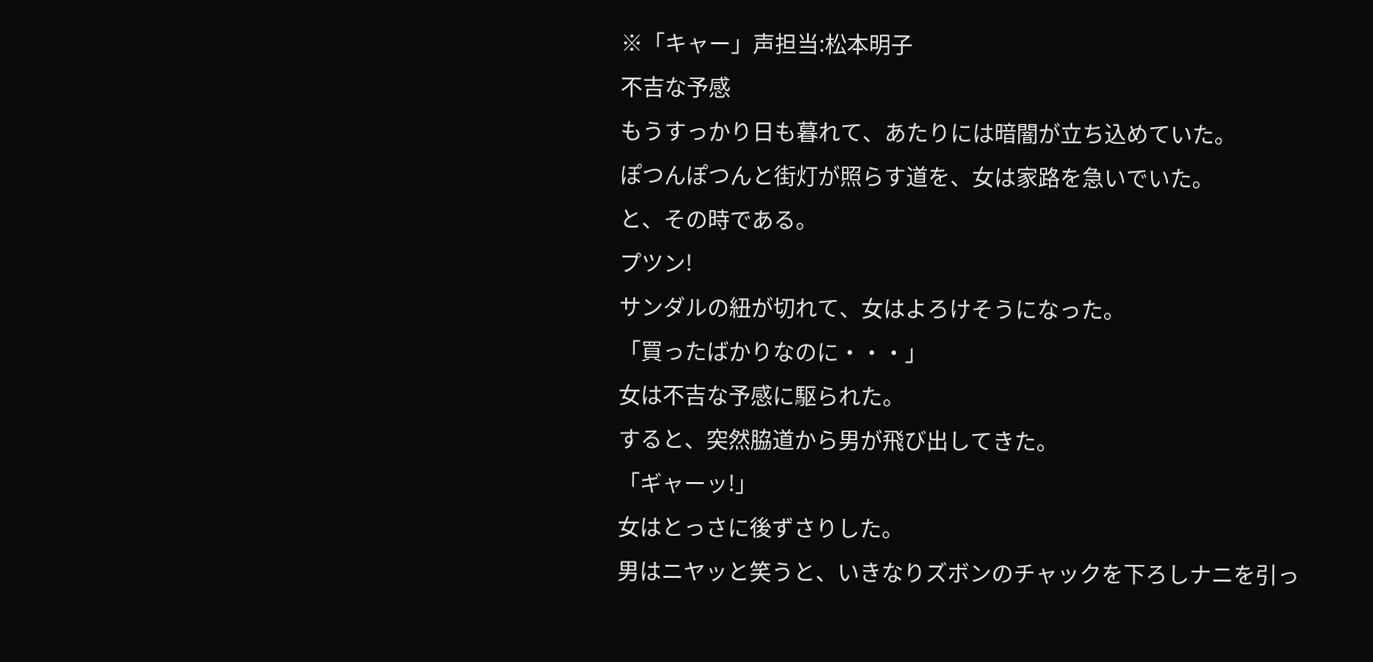※「キャー」声担当:松本明子
不吉な予感
もうすっかり日も暮れて、あたりには暗闇が立ち込めていた。
ぽつんぽつんと街灯が照らす道を、女は家路を急いでいた。
と、その時である。
プツン!
サンダルの紐が切れて、女はよろけそうになった。
「買ったばかりなのに・・・」
女は不吉な予感に駆られた。
すると、突然脇道から男が飛び出してきた。
「ギャーッ!」
女はとっさに後ずさりした。
男はニヤッと笑うと、いきなりズボンのチャックを下ろしナニを引っ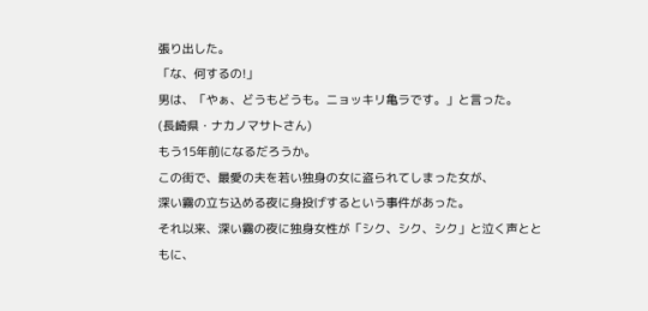張り出した。
「な、何するの!」
男は、「やぁ、どうもどうも。ニョッキリ亀ラです。」と言った。
(長崎県・ナカノマサトさん)
もう15年前になるだろうか。
この街で、最愛の夫を若い独身の女に盗られてしまった女が、
深い霧の立ち込める夜に身投げするという事件があった。
それ以来、深い霧の夜に独身女性が「シク、シク、シク」と泣く声とともに、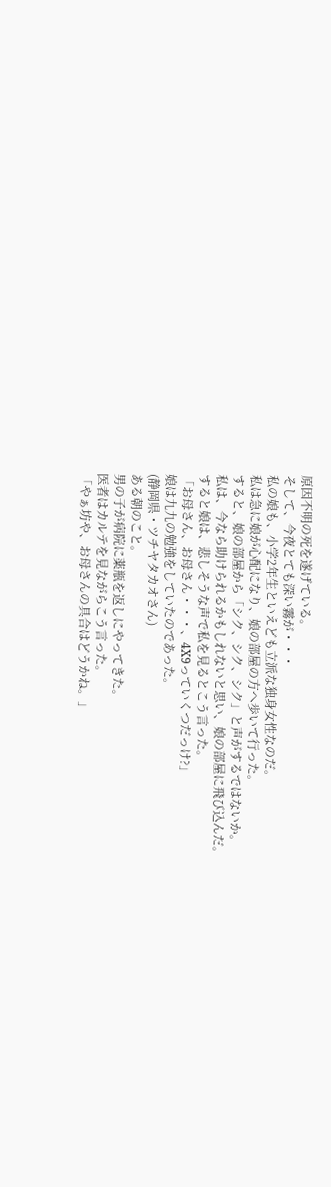原因不明の死を遂げている。
そして、今夜とても深い霧が・・・
私の娘も、小学2年生といえども立派な独身女性なのだ。
私は急に娘が心配になり、娘の部屋の方へ歩いて行った。
すると、娘の部屋から「シク、シク、シク」と声がするではないか。
私は、今なら助けられるかもしれないと思い、娘の部屋に飛び込んだ。
すると娘は、悲しそうな声で私を見るとこう言った。
「お母さん、お母さん・・・、4X9っていくつだっけ?」
娘は九九の勉強をしていたのであった。
(静岡県・ツチヤタカオさん)
ある朝のこと。
男の子が病院に薬瓶を返しにやってきた。
医者はカルテを見ながらこう言った。
「やぁ坊や、お母さんの具合はどうかね。」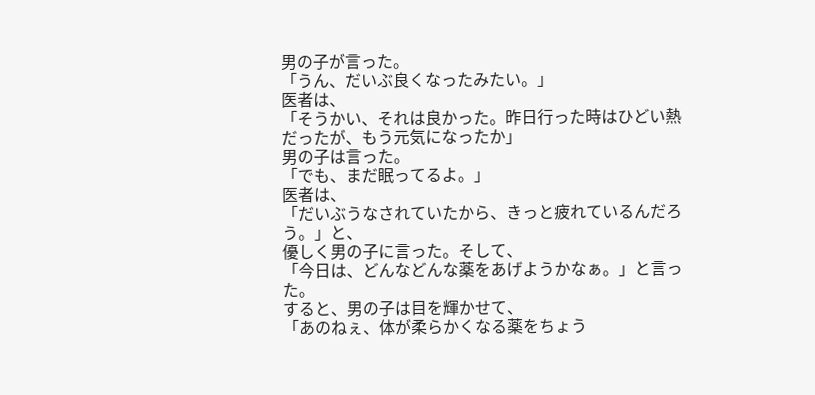男の子が言った。
「うん、だいぶ良くなったみたい。」
医者は、
「そうかい、それは良かった。昨日行った時はひどい熱だったが、もう元気になったか」
男の子は言った。
「でも、まだ眠ってるよ。」
医者は、
「だいぶうなされていたから、きっと疲れているんだろう。」と、
優しく男の子に言った。そして、
「今日は、どんなどんな薬をあげようかなぁ。」と言った。
すると、男の子は目を輝かせて、
「あのねぇ、体が柔らかくなる薬をちょう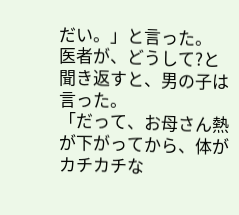だい。」と言った。
医者が、どうして?と聞き返すと、男の子は言った。
「だって、お母さん熱が下がってから、体がカチカチな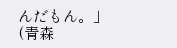んだもん。」
(青森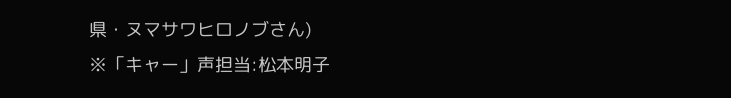県・ヌマサワヒロノブさん)
※「キャー」声担当:松本明子